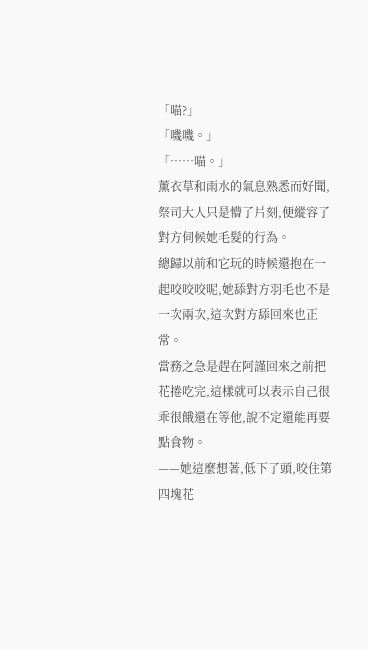「喵?」
「嘰嘰。」
「……喵。」
薰衣草和雨水的氣息熟悉而好聞,祭司大人只是懵了片刻,便縱容了對方伺候她毛髮的行為。
總歸以前和它玩的時候還抱在一起咬咬咬呢,她舔對方羽毛也不是一次兩次,這次對方舔回來也正常。
當務之急是趕在阿謹回來之前把花捲吃完,這樣就可以表示自己很乖很餓還在等他,說不定還能再要點食物。
——她這麼想著,低下了頭,咬住第四塊花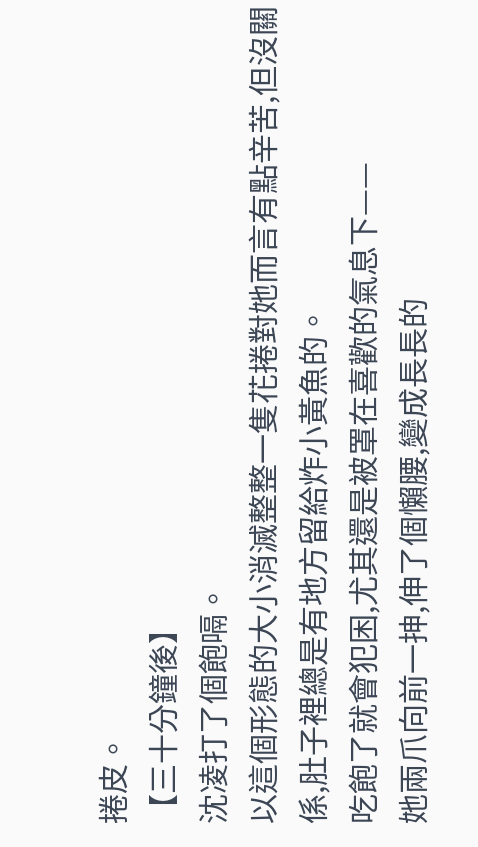捲皮。
【三十分鐘後】
沈凌打了個飽嗝。
以這個形態的大小消滅整整一隻花捲對她而言有點辛苦,但沒關係,肚子裡總是有地方留給炸小黃魚的。
吃飽了就會犯困,尤其還是被罩在喜歡的氣息下——
她兩爪向前一抻,伸了個懶腰,變成長長的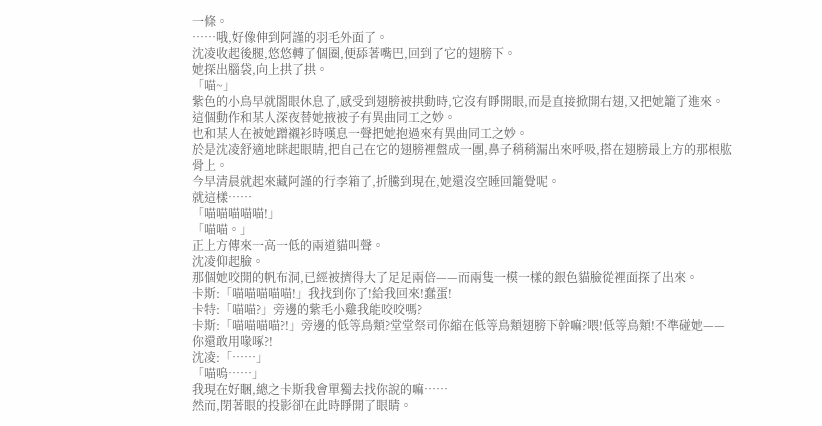一條。
……哦,好像伸到阿謹的羽毛外面了。
沈凌收起後腿,悠悠轉了個圈,便舔著嘴巴,回到了它的翅膀下。
她探出腦袋,向上拱了拱。
「喵~」
紫色的小鳥早就閤眼休息了,感受到翅膀被拱動時,它沒有睜開眼,而是直接掀開右翅,又把她籠了進來。
這個動作和某人深夜替她掖被子有異曲同工之妙。
也和某人在被她蹭襯衫時嘆息一聲把她抱過來有異曲同工之妙。
於是沈凌舒適地眯起眼睛,把自己在它的翅膀裡盤成一團,鼻子稍稍漏出來呼吸,搭在翅膀最上方的那根肱骨上。
今早清晨就起來藏阿謹的行李箱了,折騰到現在,她還沒空睡回籠覺呢。
就這樣……
「喵喵喵喵喵!」
「喵喵。」
正上方傳來一高一低的兩道貓叫聲。
沈凌仰起臉。
那個她咬開的帆布洞,已經被擠得大了足足兩倍——而兩隻一模一樣的銀色貓臉從裡面探了出來。
卡斯:「喵喵喵喵喵!」我找到你了!給我回來!蠢蛋!
卡特:「喵喵?」旁邊的紫毛小雞我能咬咬嗎?
卡斯:「喵喵喵喵?!」旁邊的低等鳥類?堂堂祭司你縮在低等鳥類翅膀下幹嘛?喂!低等鳥類!不準碰她——你還敢用喙啄?!
沈凌:「……」
「喵嗚……」
我現在好睏,總之卡斯我會單獨去找你說的嘛……
然而,閉著眼的投影卻在此時睜開了眼睛。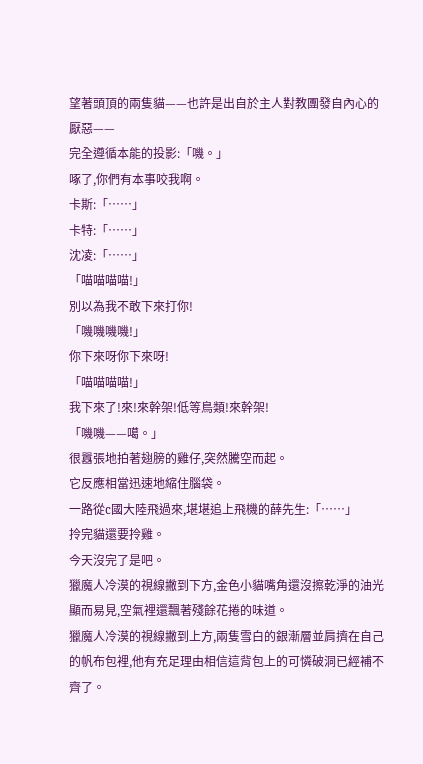望著頭頂的兩隻貓——也許是出自於主人對教團發自內心的厭惡——
完全遵循本能的投影:「嘰。」
啄了,你們有本事咬我啊。
卡斯:「……」
卡特:「……」
沈凌:「……」
「喵喵喵喵!」
別以為我不敢下來打你!
「嘰嘰嘰嘰!」
你下來呀你下來呀!
「喵喵喵喵!」
我下來了!來!來幹架!低等鳥類!來幹架!
「嘰嘰——噶。」
很囂張地拍著翅膀的雞仔,突然騰空而起。
它反應相當迅速地縮住腦袋。
一路從c國大陸飛過來,堪堪追上飛機的薛先生:「……」
拎完貓還要拎雞。
今天沒完了是吧。
獵魔人冷漠的視線撇到下方,金色小貓嘴角還沒擦乾淨的油光顯而易見,空氣裡還飄著殘餘花捲的味道。
獵魔人冷漠的視線撇到上方,兩隻雪白的銀漸層並肩擠在自己的帆布包裡,他有充足理由相信這背包上的可憐破洞已經補不齊了。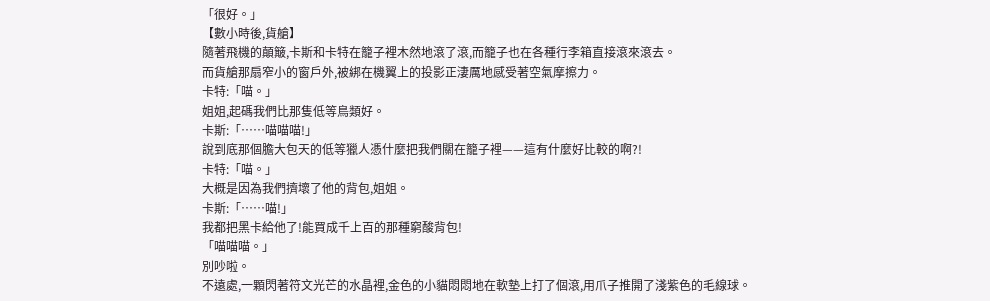「很好。」
【數小時後,貨艙】
隨著飛機的顛簸,卡斯和卡特在籠子裡木然地滾了滾,而籠子也在各種行李箱直接滾來滾去。
而貨艙那扇窄小的窗戶外,被綁在機翼上的投影正淒厲地感受著空氣摩擦力。
卡特:「喵。」
姐姐,起碼我們比那隻低等鳥類好。
卡斯:「……喵喵喵!」
說到底那個膽大包天的低等獵人憑什麼把我們關在籠子裡——這有什麼好比較的啊?!
卡特:「喵。」
大概是因為我們擠壞了他的背包,姐姐。
卡斯:「……喵!」
我都把黑卡給他了!能買成千上百的那種窮酸背包!
「喵喵喵。」
別吵啦。
不遠處,一顆閃著符文光芒的水晶裡,金色的小貓悶悶地在軟墊上打了個滾,用爪子推開了淺紫色的毛線球。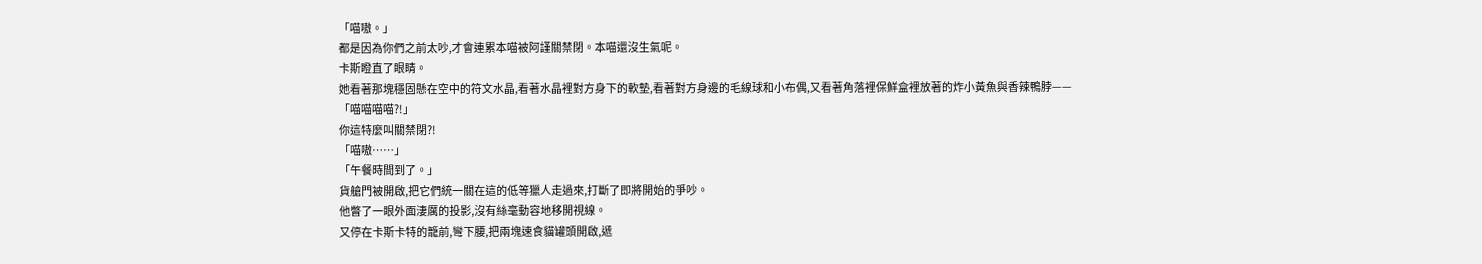「喵嗷。」
都是因為你們之前太吵,才會連累本喵被阿謹關禁閉。本喵還沒生氣呢。
卡斯瞪直了眼睛。
她看著那塊穩固懸在空中的符文水晶,看著水晶裡對方身下的軟墊,看著對方身邊的毛線球和小布偶,又看著角落裡保鮮盒裡放著的炸小黃魚與香辣鴨脖——
「喵喵喵喵?!」
你這特麼叫關禁閉?!
「喵嗷……」
「午餐時間到了。」
貨艙門被開啟,把它們統一關在這的低等獵人走過來,打斷了即將開始的爭吵。
他瞥了一眼外面淒厲的投影,沒有絲毫動容地移開視線。
又停在卡斯卡特的籠前,彎下腰,把兩塊速食貓罐頭開啟,遞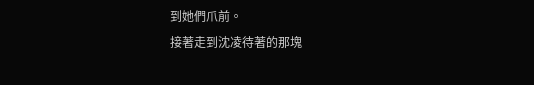到她們爪前。
接著走到沈凌待著的那塊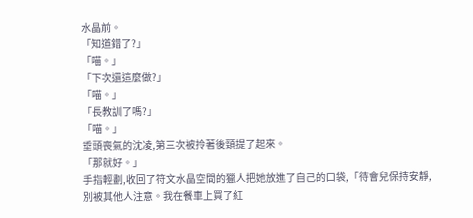水晶前。
「知道錯了?」
「喵。」
「下次還這麼做?」
「喵。」
「長教訓了嗎?」
「喵。」
垂頭喪氣的沈凌,第三次被拎著後頸提了起來。
「那就好。」
手指輕劃,收回了符文水晶空間的獵人把她放進了自己的口袋,「待會兒保持安靜,別被其他人注意。我在餐車上買了紅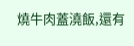燒牛肉蓋澆飯,還有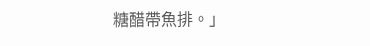糖醋帶魚排。」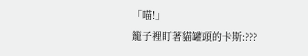「喵!」
籠子裡盯著貓罐頭的卡斯:???